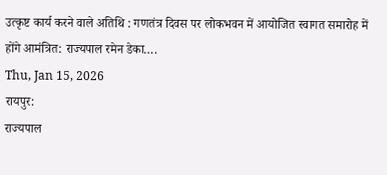उत्कृष्ट कार्य करने वाले अतिथि : गणतंत्र दिवस पर लोकभवन में आयोजित स्वागत समारोह में होंगे आमंत्रित: राज्यपाल रमेन डेका….
Thu, Jan 15, 2026
रायपुर:
राज्यपाल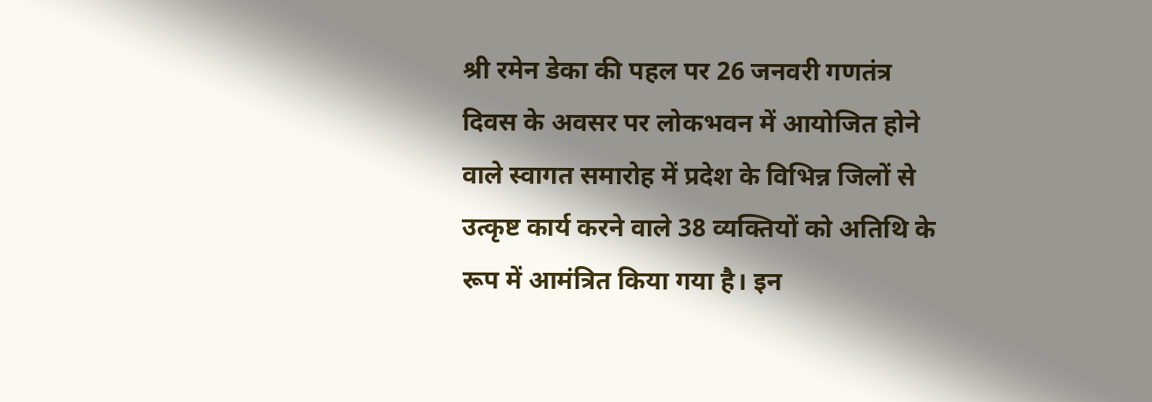श्री रमेन डेका की पहल पर 26 जनवरी गणतंत्र दिवस के अवसर पर लोकभवन में आयोजित होने वाले स्वागत समारोह में प्रदेश के विभिन्न जिलों से उत्कृष्ट कार्य करने वाले 38 व्यक्तियों को अतिथि के रूप में आमंत्रित किया गया है। इन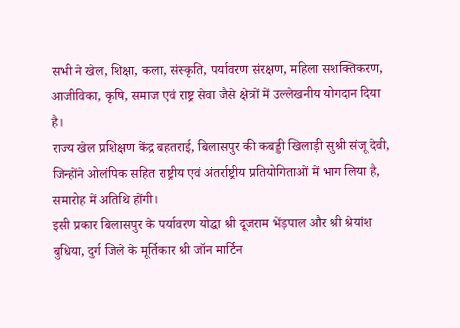सभी ने खेल, शिक्षा, कला, संस्कृति, पर्यावरण संरक्षण, महिला सशक्तिकरण, आजीविका, कृषि, समाज एवं राष्ट्र सेवा जैसे क्षेत्रों में उल्लेखनीय योगदान दिया है।
राज्य खेल प्रशिक्षण केंद्र बहतराई, बिलासपुर की कबड्डी खिलाड़ी सुश्री संजू देवी, जिन्होंने ओलंपिक सहित राष्ट्रीय एवं अंतर्राष्ट्रीय प्रतियोगिताओं में भाग लिया है, समारोह में अतिथि होंगी।
इसी प्रकार बिलासपुर के पर्यावरण योद्धा श्री दूजराम भेंड़पाल और श्री श्रेयांश बुधिया, दुर्ग जिले के मूर्तिकार श्री जॉन मार्टिन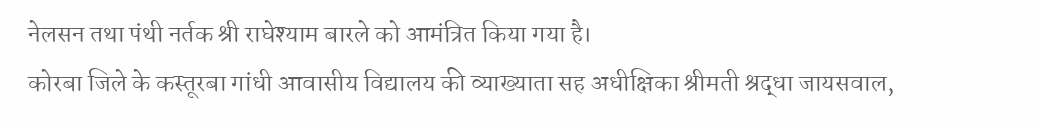नेलसन तथा पंथी नर्तक श्री राघेश्याम बारले को आमंत्रित किया गया है।
कोरबा जिले के कस्तूरबा गांधी आवासीय विद्यालय की व्याख्याता सह अधीक्षिका श्रीमती श्रद्धा जायसवाल,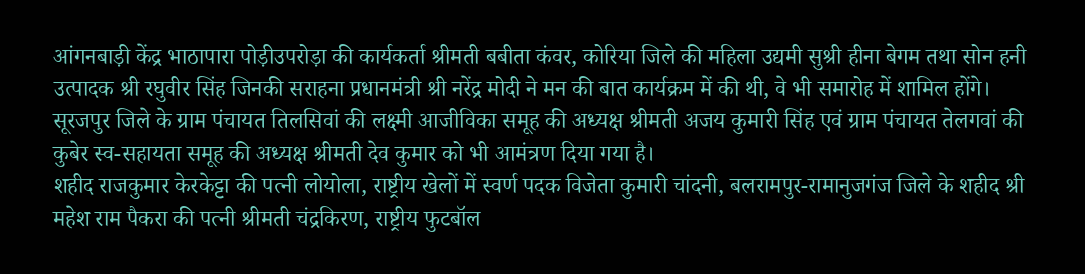आंगनबाड़ी केंद्र भाठापारा पोड़ीउपरोड़ा की कार्यकर्ता श्रीमती बबीता कंवर, कोरिया जिले की महिला उद्यमी सुश्री हीना बेगम तथा सोन हनी उत्पादक श्री रघुवीर सिंह जिनकी सराहना प्रधानमंत्री श्री नरेंद्र मोदी ने मन की बात कार्यक्रम में की थी, वे भी समारोह में शामिल होंगे।
सूरजपुर जिले के ग्राम पंचायत तिलसिवां की लक्ष्मी आजीविका समूह की अध्यक्ष श्रीमती अजय कुमारी सिंह एवं ग्राम पंचायत तेलगवां की कुबेर स्व-सहायता समूह की अध्यक्ष श्रीमती देव कुमार को भी आमंत्रण दिया गया है।
शहीद राजकुमार केरकेट्टा की पत्नी लोयोला, राष्ट्रीय खेलों में स्वर्ण पदक विजेता कुमारी चांदनी, बलरामपुर-रामानुजगंज जिले के शहीद श्री महेश राम पैकरा की पत्नी श्रीमती चंद्रकिरण, राष्ट्रीय फुटबॉल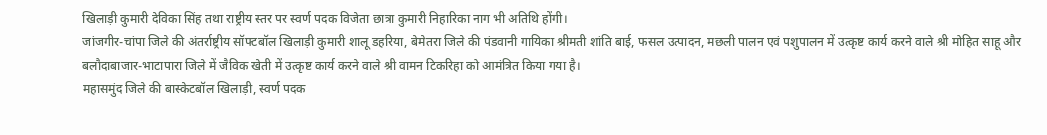खिलाड़ी कुमारी देविका सिंह तथा राष्ट्रीय स्तर पर स्वर्ण पदक विजेता छात्रा कुमारी निहारिका नाग भी अतिथि होंगी।
जांजगीर-चांपा जिले की अंतर्राष्ट्रीय सॉफ्टबॉल खिलाड़ी कुमारी शालू डहरिया, बेमेतरा जिले की पंडवानी गायिका श्रीमती शांति बाई, फसल उत्पादन, मछली पालन एवं पशुपालन में उत्कृष्ट कार्य करने वाले श्री मोहित साहू और बलौदाबाजार-भाटापारा जिले में जैविक खेती में उत्कृष्ट कार्य करने वाले श्री वामन टिकरिहा को आमंत्रित किया गया है।
महासमुंद जिले की बास्केटबॉल खिलाड़ी, स्वर्ण पदक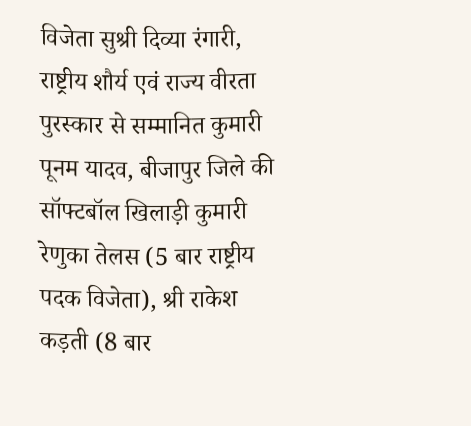विजेता सुश्री दिव्या रंगारी, राष्ट्रीय शौर्य एवं राज्य वीरता पुरस्कार से सम्मानित कुमारी पूनम यादव, बीजापुर जिले की सॉफ्टबॉल खिलाड़ी कुमारी रेणुका तेलस (5 बार राष्ट्रीय पदक विजेता), श्री राकेश कड़ती (8 बार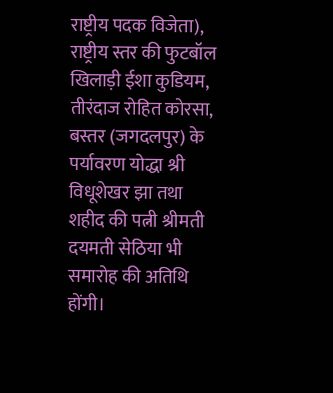राष्ट्रीय पदक विजेता), राष्ट्रीय स्तर की फुटबॉल खिलाड़ी ईशा कुडियम, तीरंदाज रोहित कोरसा, बस्तर (जगदलपुर) के पर्यावरण योद्धा श्री विधूशेखर झा तथा शहीद की पत्नी श्रीमती दयमती सेठिया भी समारोह की अतिथि होंगी।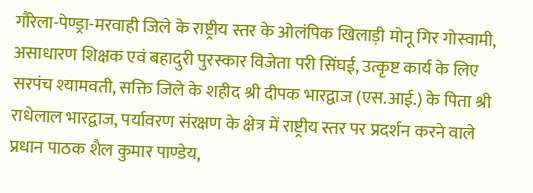गौरेला-पेण्ड्रा-मरवाही जिले के राष्ट्रीय स्तर के ओलंपिक खिलाड़ी मोनू गिर गोस्वामी, असाधारण शिक्षक एवं बहादुरी पुरस्कार विजेता परी सिंघई, उत्कृष्ट कार्य के लिए सरपंच श्यामवती, सक्ति जिले के शहीद श्री दीपक भारद्वाज (एस.आई.) के पिता श्री राधेलाल भारद्वाज, पर्यावरण संरक्षण के क्षेत्र में राष्ट्रीय स्तर पर प्रदर्शन करने वाले प्रधान पाठक शैल कुमार पाण्डेय,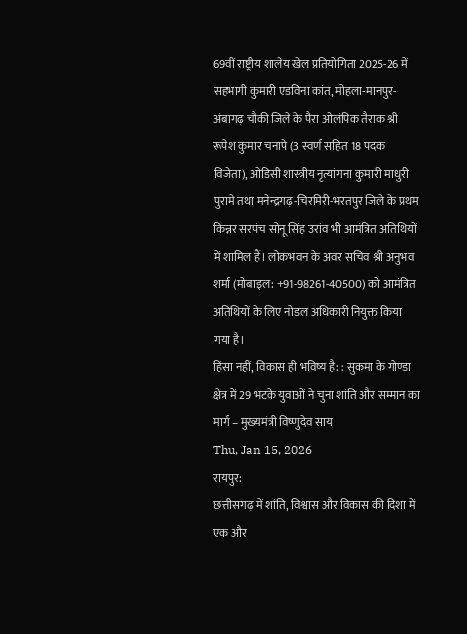69वीं राष्ट्रीय शालेय खेल प्रतियोगिता 2025-26 में सहभागी कुमारी एडविना कांत, मोहला-मानपुर-अंबागढ़ चौकी जिले के पैरा ओलंपिक तैराक श्री रूपेश कुमार चनापे (3 स्वर्ण सहित 18 पदक विजेता), ओडिसी शास्त्रीय नृत्यांगना कुमारी माधुरी पुरामे तथा मनेन्द्रगढ़-चिरमिरी-भरतपुर जिले के प्रथम किन्नर सरपंच सोनू सिंह उरांव भी आमंत्रित अतिथियों में शामिल हैं। लोकभवन के अवर सचिव श्री अनुभव शर्मा (मोबाइल: +91-98261-40500) को आमंत्रित अतिथियों के लिए नोडल अधिकारी नियुक्त किया गया है।
हिंसा नहीं, विकास ही भविष्य है: : सुकमा के गोण्डा क्षेत्र में 29 भटके युवाओं ने चुना शांति और सम्मान का मार्ग – मुख्यमंत्री विष्णुदेव साय
Thu, Jan 15, 2026
रायपुर:
छत्तीसगढ़ में शांति, विश्वास और विकास की दिशा में एक और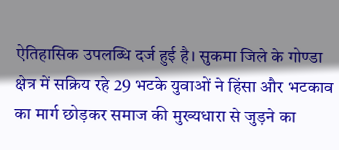ऐतिहासिक उपलब्धि दर्ज हुई है। सुकमा जिले के गोण्डा क्षेत्र में सक्रिय रहे 29 भटके युवाओं ने हिंसा और भटकाव का मार्ग छोड़कर समाज की मुख्यधारा से जुड़ने का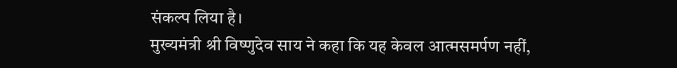संकल्प लिया है।
मुख्यमंत्री श्री विष्णुदेव साय ने कहा कि यह केवल आत्मसमर्पण नहीं,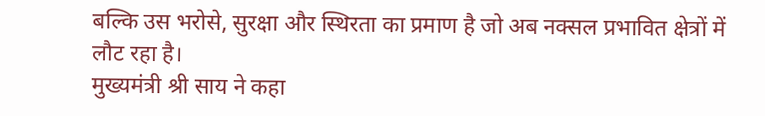बल्कि उस भरोसे, सुरक्षा और स्थिरता का प्रमाण है जो अब नक्सल प्रभावित क्षेत्रों में लौट रहा है।
मुख्यमंत्री श्री साय ने कहा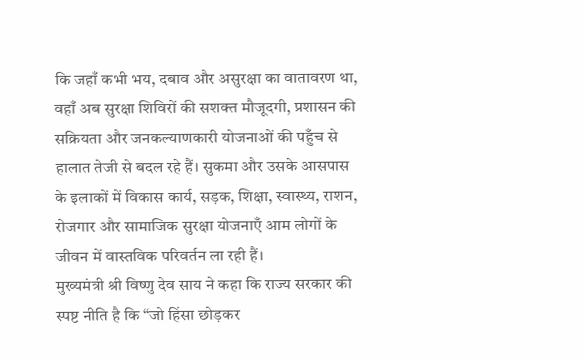कि जहाँ कभी भय, दबाव और असुरक्षा का वातावरण था, वहाँ अब सुरक्षा शिविरों की सशक्त मौजूदगी, प्रशासन की सक्रियता और जनकल्याणकारी योजनाओं की पहुँच से हालात तेजी से बदल रहे हैं। सुकमा और उसके आसपास के इलाकों में विकास कार्य, सड़क, शिक्षा, स्वास्थ्य, राशन, रोजगार और सामाजिक सुरक्षा योजनाएँ आम लोगों के जीवन में वास्तविक परिवर्तन ला रही हैं।
मुख्यमंत्री श्री विष्णु देव साय ने कहा कि राज्य सरकार की स्पष्ट नीति है कि “जो हिंसा छोड़कर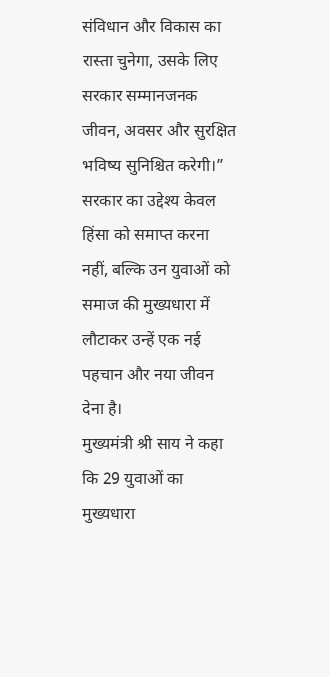संविधान और विकास का रास्ता चुनेगा, उसके लिए सरकार सम्मानजनक जीवन, अवसर और सुरक्षित भविष्य सुनिश्चित करेगी।” सरकार का उद्देश्य केवल हिंसा को समाप्त करना नहीं, बल्कि उन युवाओं को समाज की मुख्यधारा में लौटाकर उन्हें एक नई पहचान और नया जीवन देना है।
मुख्यमंत्री श्री साय ने कहा कि 29 युवाओं का मुख्यधारा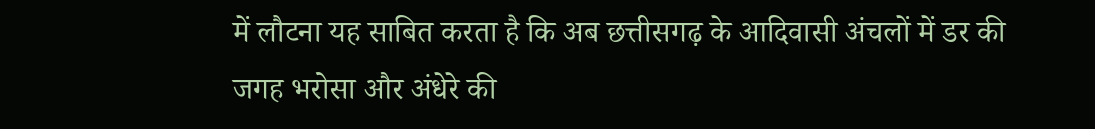में लौटना यह साबित करता है कि अब छत्तीसगढ़ के आदिवासी अंचलों में डर की जगह भरोसा और अंधेरे की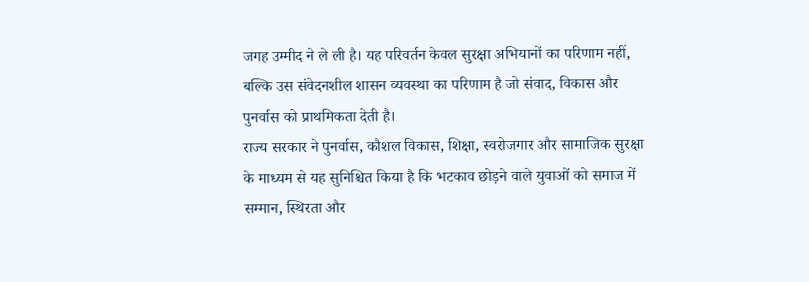जगह उम्मीद ने ले ली है। यह परिवर्तन केवल सुरक्षा अभियानों का परिणाम नहीं, बल्कि उस संवेदनशील शासन व्यवस्था का परिणाम है जो संवाद, विकास और पुनर्वास को प्राथमिकता देती है।
राज्य सरकार ने पुनर्वास, कौशल विकास, शिक्षा, स्वरोजगार और सामाजिक सुरक्षा के माध्यम से यह सुनिश्चित किया है कि भटकाव छोड़ने वाले युवाओं को समाज में सम्मान, स्थिरता और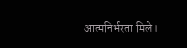आत्मनिर्भरता मिले।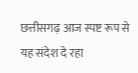छत्तीसगढ़ आज स्पष्ट रूप से यह संदेश दे रहा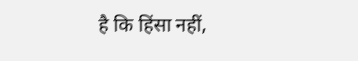है कि हिंसा नहीं,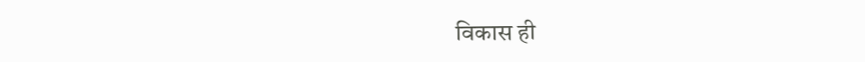विकास ही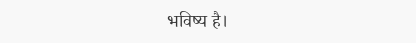भविष्य है।